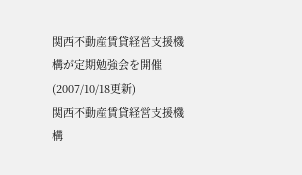関西不動産賃貸経営支援機構が定期勉強会を開催
(2007/10/18更新)
関西不動産賃貸経営支援機構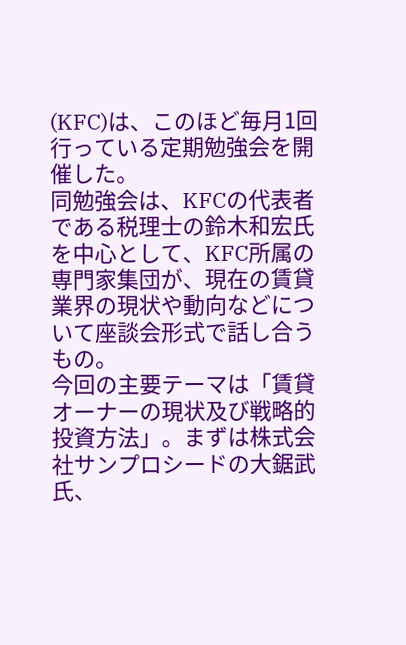(KFC)は、このほど毎月1回行っている定期勉強会を開催した。
同勉強会は、KFCの代表者である税理士の鈴木和宏氏を中心として、KFC所属の専門家集団が、現在の賃貸業界の現状や動向などについて座談会形式で話し合うもの。
今回の主要テーマは「賃貸オーナーの現状及び戦略的投資方法」。まずは株式会社サンプロシードの大鋸武氏、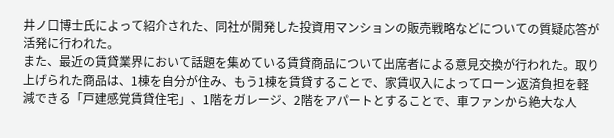井ノ口博士氏によって紹介された、同社が開発した投資用マンションの販売戦略などについての質疑応答が活発に行われた。
また、最近の賃貸業界において話題を集めている賃貸商品について出席者による意見交換が行われた。取り上げられた商品は、1棟を自分が住み、もう1棟を賃貸することで、家賃収入によってローン返済負担を軽減できる「戸建感覚賃貸住宅」、1階をガレージ、2階をアパートとすることで、車ファンから絶大な人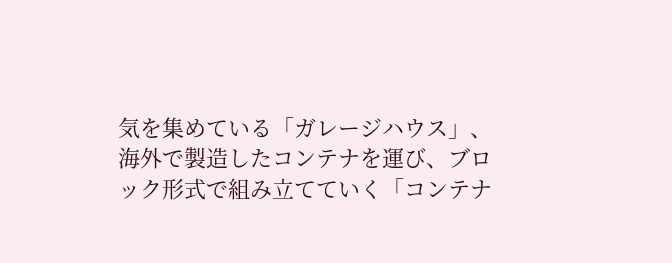気を集めている「ガレージハウス」、海外で製造したコンテナを運び、ブロック形式で組み立てていく「コンテナ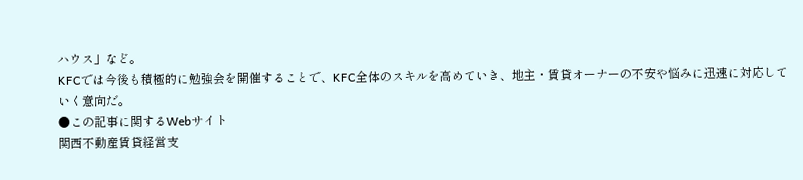ハウス」など。
KFCでは今後も積極的に勉強会を開催することで、KFC全体のスキルを高めていき、地主・賃貸オーナーの不安や悩みに迅速に対応していく意向だ。
●この記事に関するWebサイト
関西不動産賃貸経営支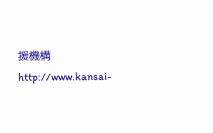援機構
http://www.kansai-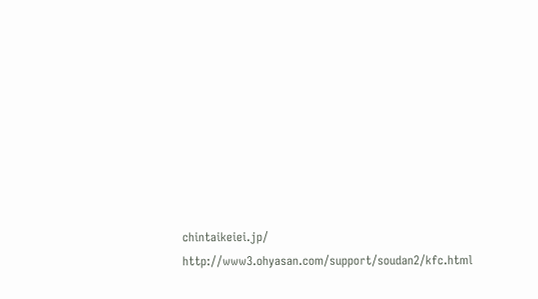chintaikeiei.jp/
http://www3.ohyasan.com/support/soudan2/kfc.html